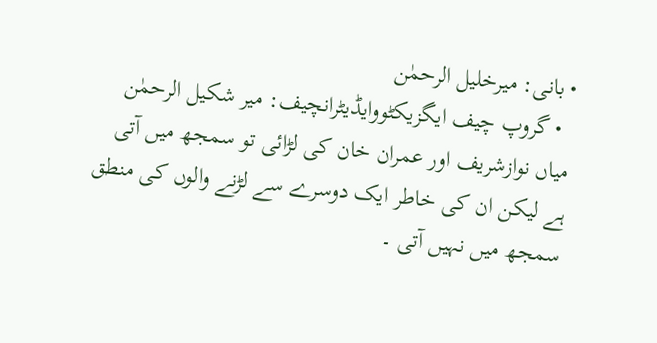• بانی: میرخلیل الرحمٰن
  • گروپ چیف ایگزیکٹووایڈیٹرانچیف: میر شکیل الرحمٰن
میاں نوازشریف اور عمران خان کی لڑائی تو سمجھ میں آتی ہے لیکن ان کی خاطر ایک دوسرے سے لڑنے والوں کی منطق سمجھ میں نہیں آتی ۔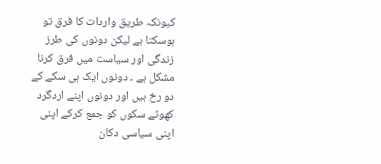کیونکہ طریق واردات کا فرق تو ہوسکتا ہے لیکن دونوں کی طرز زندگی اور سیاست میں فرق کرنا مشکل ہے ۔ دونوں ایک ہی سکے کے دو رخ ہیں اور دونوں اپنے اردگرد کھوٹے سکوں کو جمع کرکے اپنی اپنی سیاسی دکان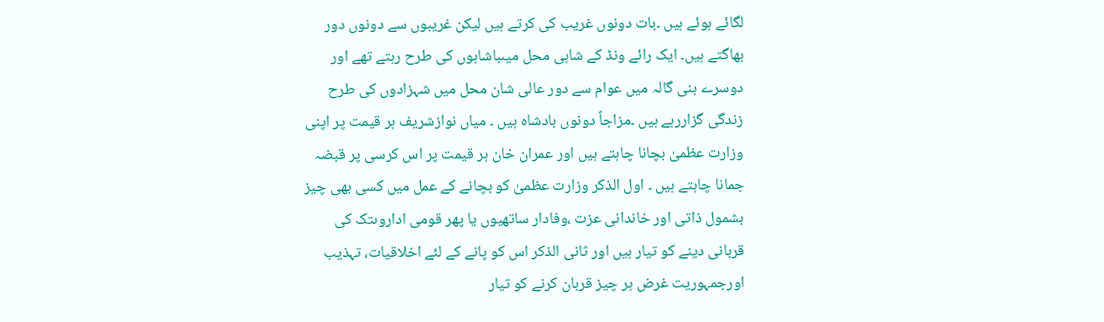لگائے ہوئے ہیں ۔بات دونوں غریب کی کرتے ہیں لیکن غریبوں سے دونوں دور بھاگتے ہیں۔ ایک رائے ونڈ کے شاہی محل میںباشاہوں کی طرح رہتے تھے اور دوسرے بنی گالہ میں عوام سے دور عالی شان محل میں شہزادوں کی طرح زندگی گزاررہے ہیں ۔مزاجاً دونوں بادشاہ ہیں ۔ میاں نوازشریف ہر قیمت پر اپنی وزارت عظمیٰ بچانا چاہتے ہیں اور عمران خان ہر قیمت پر اس کرسی پر قبضہ جمانا چاہتے ہیں ۔ اول الذکر وزارت عظمیٰ کو بچانے کے عمل میں کسی بھی چیز بشمول ذاتی اور خاندانی عزت ،وفادار ساتھیوں یا پھر قومی اداروںتک کی قربانی دینے کو تیار ہیں اور ثانی الذکر اس کو پانے کے لئے اخلاقیات، تہذیب اورجمہوریت غرض ہر چیز قربان کرنے کو تیار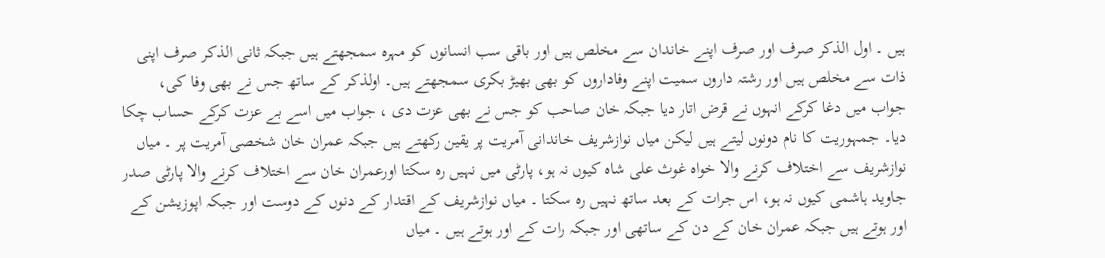ہیں ۔ اول الذکر صرف اور صرف اپنے خاندان سے مخلص ہیں اور باقی سب انسانوں کو مہرہ سمجھتے ہیں جبکہ ثانی الذکر صرف اپنی ذات سے مخلص ہیں اور رشتہ داروں سمیت اپنے وفاداروں کو بھی بھیڑ بکری سمجھتے ہیں۔ اولذکر کے ساتھ جس نے بھی وفا کی، جواب میں دغا کرکے انہوں نے قرض اتار دیا جبکہ خان صاحب کو جس نے بھی عزت دی ، جواب میں اسے بے عزت کرکے حساب چکا دیا۔ جمہوریت کا نام دونوں لیتے ہیں لیکن میاں نوازشریف خاندانی آمریت پر یقین رکھتے ہیں جبکہ عمران خان شخصی آمریت پر ۔ میاں نوازشریف سے اختلاف کرنے والا خواہ غوث علی شاہ کیوں نہ ہو، پارٹی میں نہیں رہ سکتا اورعمران خان سے اختلاف کرنے والا پارٹی صدر جاوید ہاشمی کیوں نہ ہو، اس جرات کے بعد ساتھ نہیں رہ سکتا ۔ میاں نوازشریف کے اقتدار کے دنوں کے دوست اور جبکہ اپوزیشن کے اور ہوتے ہیں جبکہ عمران خان کے دن کے ساتھی اور جبکہ رات کے اور ہوتے ہیں ۔ میاں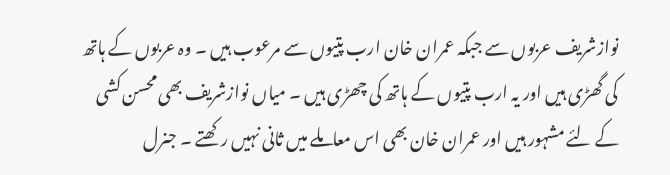نوازشریف عربوں سے جبکہ عمران خان ارب پتیوں سے مرعوب ہیں ۔ وہ عربوں کے ہاتھ کی گھڑی ہیں اور یہ ارب پتیوں کے ہاتھ کی چھڑی ہیں ۔ میاں نوازشریف بھی محسن کشی کے لئے مشہور ہیں اور عمران خان بھی اس معاملے میں ثانی نہیں رکھتے ۔ جنرل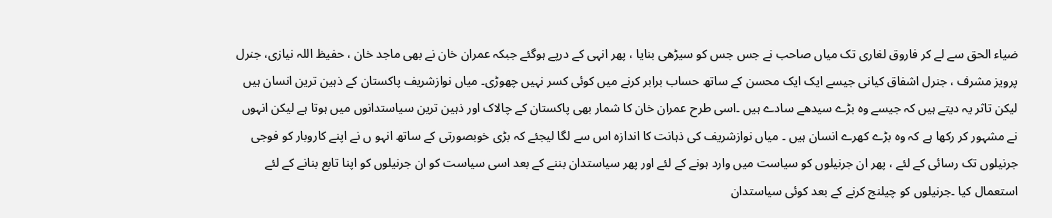ضیاء الحق سے لے کر فاروق لغاری تک میاں صاحب نے جس جس کو سیڑھی بنایا ، پھر انہی کے درپے ہوگئے جبکہ عمران خان نے بھی ماجد خان ، حفیظ اللہ نیازی، جنرل پرویز مشرف ، جنرل اشفاق کیانی جیسے ایک ایک محسن کے ساتھ حساب برابر کرنے میں کوئی کسر نہیں چھوڑی۔ میاں نوازشریف پاکستان کے ذہین ترین انسان ہیں لیکن تاثر یہ دیتے ہیں کہ جیسے وہ بڑے سیدھے سادے ہیں ۔اسی طرح عمران خان کا شمار بھی پاکستان کے چالاک اور ذہین ترین سیاستدانوں میں ہوتا ہے لیکن انہوں نے مشہور کر رکھا ہے کہ وہ بڑے کھرے انسان ہیں ۔ میاں نوازشریف کی ذہانت کا اندازہ اس سے لگا لیجئے کہ بڑی خوبصورتی کے ساتھ انہو ں نے اپنے کاروبار کو فوجی جرنیلوں تک رسائی کے لئے ، پھر ان جرنیلوں کو سیاست میں وارد ہونے کے لئے اور پھر سیاستدان بننے کے بعد اسی سیاست کو ان جرنیلوں کو اپنا تابع بنانے کے لئے استعمال کیا ۔جرنیلوں کو چیلنج کرنے کے بعد کوئی سیاستدان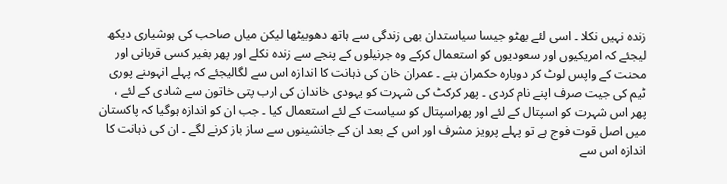زندہ نہیں نکلا ۔ اسی لئے بھٹو جیسا سیاستدان بھی زندگی سے ہاتھ دھوبیٹھا لیکن میاں صاحب کی ہوشیاری دیکھ لیجئے کہ امریکیوں اور سعودیوں کو استعمال کرکے وہ جرنیلوں کے پنجے سے زندہ نکلے اور پھر بغیر کسی قربانی اور محنت کے واپس لوٹ کر دوبارہ حکمران بنے ۔ عمران خان کی ذہانت کا اندازہ اس سے لگالیجئے کہ پہلے انہوںنے پوری ٹیم کی جیت صرف اپنے نام کردی ۔ پھر کرکٹ کی شہرت کو یہودی خاندان کی ارب پتی خاتون سے شادی کے لئے ، پھر اس شہرت کو اسپتال کے لئے اور پھراسپتال کو سیاست کے لئے استعمال کیا ۔ جب ان کو اندازہ ہوگیا کہ پاکستان میں اصل قوت فوج ہے تو پہلے پرویز مشرف اور اس کے بعد ان کے جانشینوں سے ساز باز کرنے لگے ۔ ان کی ذہانت کا اندازہ اس سے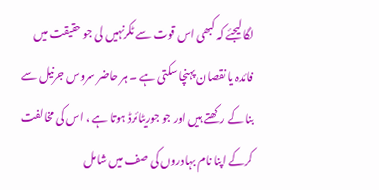لگا لیجئے کہ کبھی اس قوت سے ٹکرنہیں لی جو حقیقت میں فائدہ یا نقصان پہنچا سکتی ہے ۔ ہر حاضر سروس جرنیل سے بنا کے رکھتے ہیں اور جو جوریٹائرڈ ہوتا ہے ، اس کی مخالفت کرکے اپنا نام بہادروں کی صف میں شامل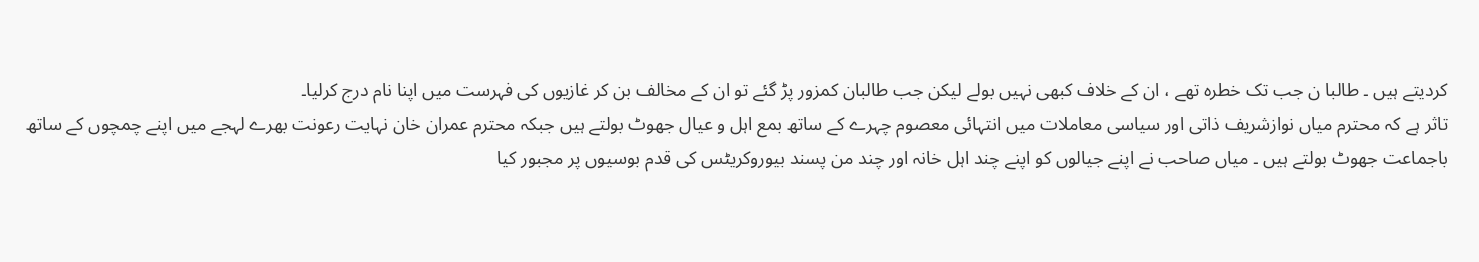کردیتے ہیں ۔ طالبا ن جب تک خطرہ تھے ، ان کے خلاف کبھی نہیں بولے لیکن جب طالبان کمزور پڑ گئے تو ان کے مخالف بن کر غازیوں کی فہرست میں اپنا نام درج کرلیا۔
تاثر ہے کہ محترم میاں نوازشریف ذاتی اور سیاسی معاملات میں انتہائی معصوم چہرے کے ساتھ بمع اہل و عیال جھوٹ بولتے ہیں جبکہ محترم عمران خان نہایت رعونت بھرے لہجے میں اپنے چمچوں کے ساتھ باجماعت جھوٹ بولتے ہیں ۔ میاں صاحب نے اپنے جیالوں کو اپنے چند اہل خانہ اور چند من پسند بیوروکریٹس کی قدم بوسیوں پر مجبور کیا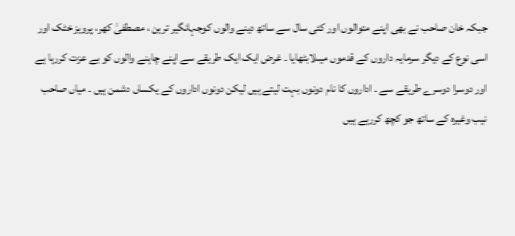جبکہ خان صاحب نے بھی اپنے متوالوں اور کئی سال سے ساتھ دینے والوں کوجہانگیر ترین ، مصطفیٰ کھر، پرویز خٹک اور اسی نوع کے دیگر سرمایہ داروں کے قدموں میںلابٹھایا ۔ غرض ایک ایک طریقے سے اپنے چاہنے والوں کو بے عزت کررہا ہے اور دوسرا دوسرے طریقے سے ۔ اداروں کا نام دونوں بہت لیتے ہیں لیکن دونوں اداروں کے یکساں دشمن ہیں ۔ میاں صاحب نیب وغیرہ کے ساتھ جو کچھ کررہے ہیں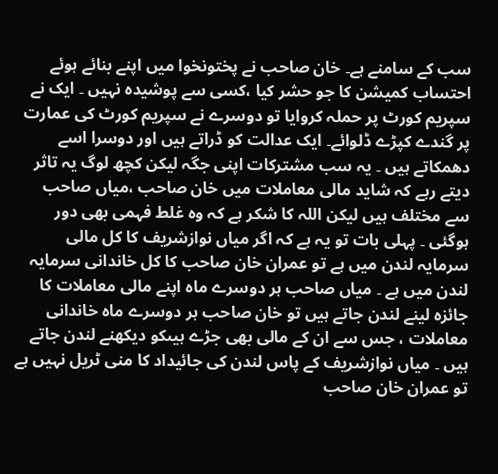سب کے سامنے ہے۔ خان صاحب نے پختونخوا میں اپنے بنائے ہوئے احتساب کمیشن کا جو حشر کیا ،کسی سے پوشیدہ نہیں ۔ ایک نے سپریم کورٹ پر حملہ کروایا تو دوسرے نے سپریم کورٹ کی عمارت پر گندے کپڑے ڈلوائے۔ ایک عدالت کو ڈراتے ہیں اور دوسرا اسے دھمکاتے ہیں ۔ یہ سب مشترکات اپنی جگہ لیکن کچھ لوگ یہ تاثر دیتے رہے کہ شاید مالی معاملات میں خان صاحب ،میاں صاحب سے مختلف ہیں لیکن اللہ کا شکر ہے کہ وہ غلط فہمی بھی دور ہوگئی ۔ پہلی بات تو یہ ہے کہ اگر میاں نوازشریف کا کل مالی سرمایہ لندن میں ہے تو عمران خان صاحب کا کل خاندانی سرمایہ لندن میں ہے ۔ میاں صاحب ہر دوسرے ماہ اپنے مالی معاملات کا جائزہ لینے لندن جاتے ہیں تو خان صاحب ہر دوسرے ماہ خاندانی معاملات ، جس سے ان کے مالی بھی جڑے ہیںکو دیکھنے لندن جاتے ہیں ۔ میاں نوازشریف کے پاس لندن کی جائیداد کا منی ٹریل نہیں ہے تو عمران خان صاحب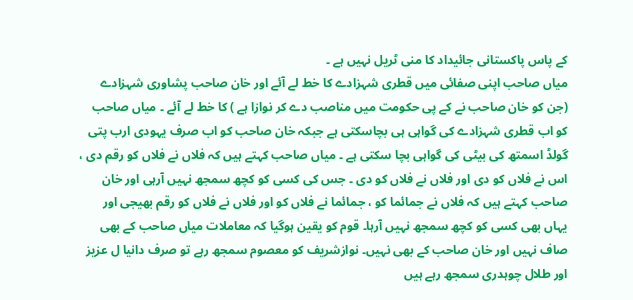کے پاس پاکستانی جائیداد کا منی ٹریل نہیں ہے ۔
میاں صاحب اپنی صفائی میں قطری شہزادے کا خط لے آئے اور خان صاحب پشاوری شہزادے (جن کو خان صاحب نے کے پی حکومت میں مناصب دے کر نوازا ہے ) کا خط لے آئے ۔ میاں صاحب کو اب قطری شہزادے کی گواہی ہی بچاسکتی ہے جبکہ خان صاحب کو اب صرف یہودی ارب پتی گولڈ اسمتھ کی بیٹی کی گواہی بچا سکتی ہے ۔ میاں صاحب کہتے ہیں کہ فلاں نے فلاں کو رقم دی ، اس نے فلاں کو دی اور فلاں نے فلاں کو دی ۔ جس کی کسی کو کچھ سمجھ نہیں آرہی اور خان صاحب کہتے ہیں کہ فلاں نے جمائما کو ، جمائما نے فلاں کو اور فلاں نے فلاں کو رقم بھیجی اور یہاں بھی کسی کو کچھ سمجھ نہیں آرہا۔ قوم کو یقین ہوگیا کہ معاملات میاں صاحب کے بھی صاف نہیں اور خان صاحب کے بھی نہیں۔ نوازشریف کو معصوم سمجھ رہے تو صرف دانیا ل عزیز اور طلال چوہدری سمجھ رہے ہیں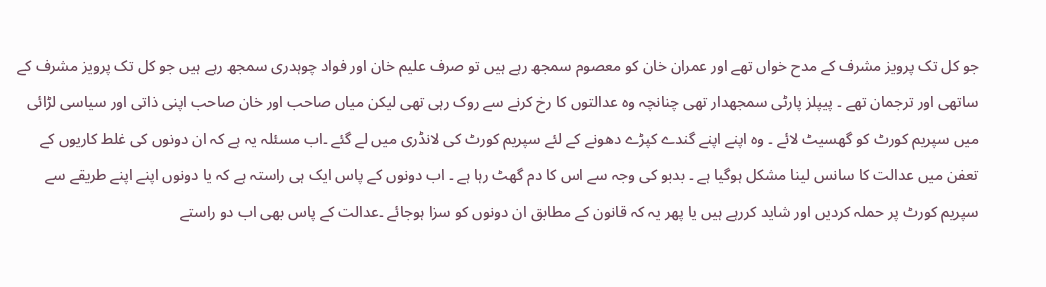جو کل تک پرویز مشرف کے مدح خواں تھے اور عمران خان کو معصوم سمجھ رہے ہیں تو صرف علیم خان اور فواد چوہدری سمجھ رہے ہیں جو کل تک پرویز مشرف کے ساتھی اور ترجمان تھے ۔ پیپلز پارٹی سمجھدار تھی چنانچہ وہ عدالتوں کا رخ کرنے سے روک رہی تھی لیکن میاں صاحب اور خان صاحب اپنی ذاتی اور سیاسی لڑائی میں سپریم کورٹ کو گھسیٹ لائے ۔ وہ اپنے اپنے گندے کپڑے دھونے کے لئے سپریم کورٹ کی لانڈری میں لے گئے ۔اب مسئلہ یہ ہے کہ ان دونوں کی غلط کاریوں کے تعفن میں عدالت کا سانس لینا مشکل ہوگیا ہے ۔ بدبو کی وجہ سے اس کا دم گھٹ رہا ہے ۔ اب دونوں کے پاس ایک ہی راستہ ہے کہ یا دونوں اپنے اپنے طریقے سے سپریم کورٹ پر حملہ کردیں اور شاید کررہے ہیں یا پھر یہ کہ قانون کے مطابق ان دونوں کو سزا ہوجائے ۔عدالت کے پاس بھی اب دو راستے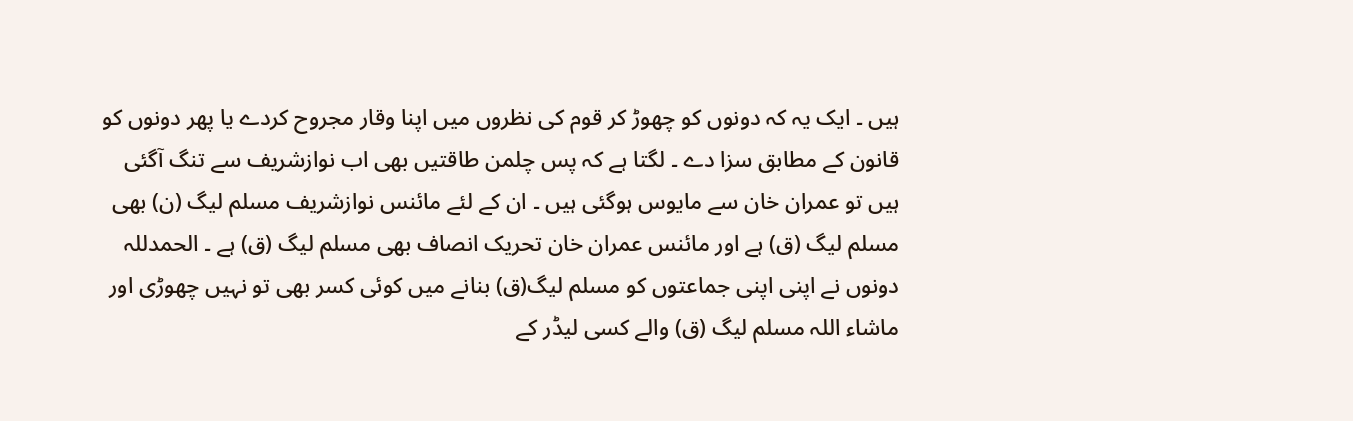ہیں ۔ ایک یہ کہ دونوں کو چھوڑ کر قوم کی نظروں میں اپنا وقار مجروح کردے یا پھر دونوں کو قانون کے مطابق سزا دے ۔ لگتا ہے کہ پس چلمن طاقتیں بھی اب نوازشریف سے تنگ آگئی ہیں تو عمران خان سے مایوس ہوگئی ہیں ۔ ان کے لئے مائنس نوازشریف مسلم لیگ (ن) بھی مسلم لیگ (ق) ہے اور مائنس عمران خان تحریک انصاف بھی مسلم لیگ (ق) ہے ۔ الحمدللہ دونوں نے اپنی اپنی جماعتوں کو مسلم لیگ(ق) بنانے میں کوئی کسر بھی تو نہیں چھوڑی اور ماشاء اللہ مسلم لیگ (ق) والے کسی لیڈر کے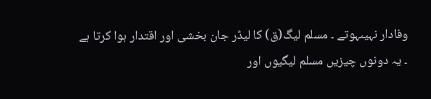وفادار نہیںہوتے ۔ مسلم لیگ(ق) کا لیڈر جان بخشی اور اقتدار ہوا کرتا ہے ۔ یہ دونوں چیزیں مسلم لیگیوں اور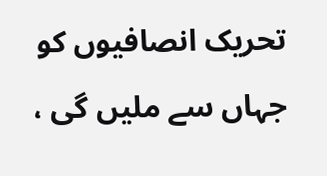تحریک انصافیوں کو جہاں سے ملیں گی ،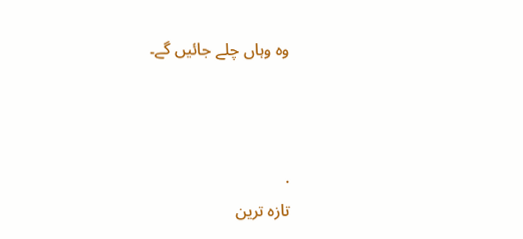وہ وہاں چلے جائیں گے۔



.
تازہ ترین